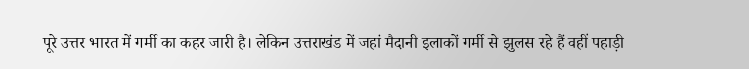पूरे उत्तर भारत में गर्मी का कहर जारी है। लेकिन उत्तराखंड में जहां मैदानी इलाकों गर्मी से झुलस रहे हैं वहीं पहाड़ी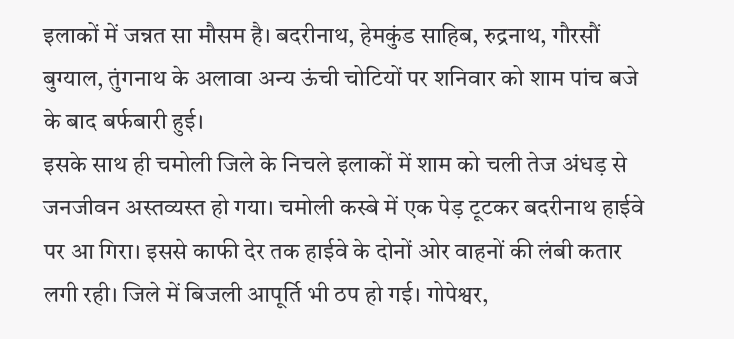इलाकों में जन्नत सा मौसम है। बदरीनाथ, हेमकुंड साहिब, रुद्रनाथ, गौरसौं बुग्याल, तुंगनाथ के अलावा अन्य ऊंची चोटियों पर शनिवार को शाम पांच बजे के बाद बर्फबारी हुई।
इसके साथ ही चमोली जिले के निचले इलाकों में शाम को चली तेज अंधड़ से जनजीवन अस्तव्यस्त हो गया। चमोली कस्बे में एक पेड़ टूटकर बदरीनाथ हाईवे पर आ गिरा। इससे काफी देर तक हाईवे के दोनों ओर वाहनों की लंबी कतार लगी रही। जिले में बिजली आपूर्ति भी ठप हो गई। गोपेश्वर,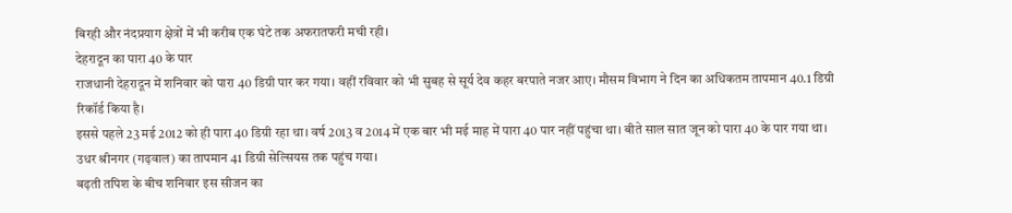बिरही और नंदप्रयाग क्षेत्रों में भी करीब एक घंटे तक अफरातफरी मची रही।
देहरादून का पारा 40 के पार
राजधानी देहरादून में शनिवार को पारा 40 डिग्री पार कर गया। वहीं रविवार को भी सुबह से सूर्य देव कहर बरपाते नजर आए। मौसम विभाग ने दिन का अधिकतम तापमान 40.1 डिग्री रिकॉर्ड किया है।
इससे पहले 23 मई 2012 को ही पारा 40 डिग्री रहा था। वर्ष 2013 व 2014 में एक बार भी मई माह में पारा 40 पार नहीं पहुंचा था। बीते साल सात जून को पारा 40 के पार गया था। उधर श्रीनगर (गढ़वाल) का तापमान 41 डिग्री सेल्सियस तक पहुंच गया।
बढ़ती तपिश के बीच शनिवार इस सीजन का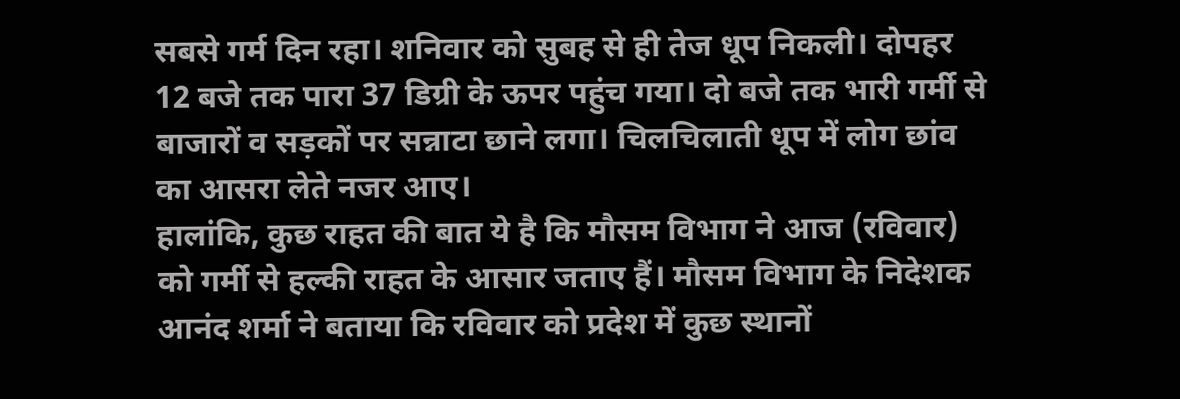सबसे गर्म दिन रहा। शनिवार को सुबह से ही तेज धूप निकली। दोपहर 12 बजे तक पारा 37 डिग्री के ऊपर पहुंच गया। दो बजे तक भारी गर्मी से बाजारों व सड़कों पर सन्नाटा छाने लगा। चिलचिलाती धूप में लोग छांव का आसरा लेते नजर आए।
हालांकि, कुछ राहत की बात ये है कि मौसम विभाग ने आज (रविवार) को गर्मी से हल्की राहत के आसार जताए हैं। मौसम विभाग के निदेशक आनंद शर्मा ने बताया कि रविवार को प्रदेश में कुछ स्थानों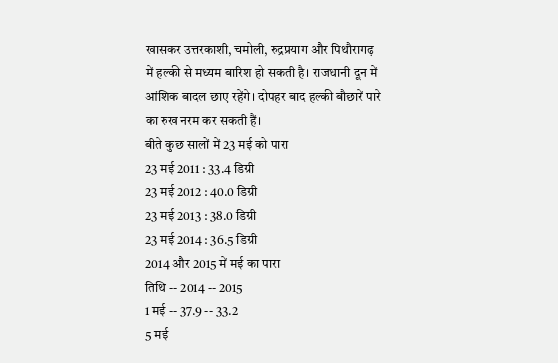खासकर उत्तरकाशी, चमोली, रुद्रप्रयाग और पिथौरागढ़ में हल्की से मध्यम बारिश हो सकती है। राजधानी दून में आंशिक बादल छाए रहेंगे। दोपहर बाद हल्की बौछारें पारे का रुख नरम कर सकती हैं।
बीते कुछ सालों में 23 मई को पारा
23 मई 2011 : 33.4 डिग्री
23 मई 2012 : 40.0 डिग्री
23 मई 2013 : 38.0 डिग्री
23 मई 2014 : 36.5 डिग्री
2014 और 2015 में मई का पारा
तिथि -- 2014 -- 2015
1 मई -- 37.9 -- 33.2
5 मई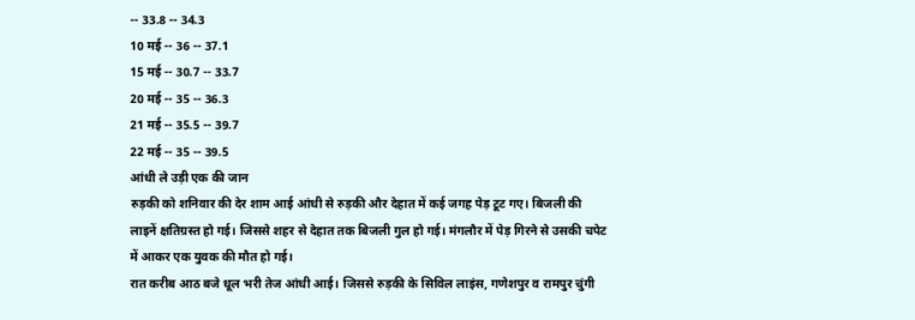-- 33.8 -- 34.3
10 मई -- 36 -- 37.1
15 मई -- 30.7 -- 33.7
20 मई -- 35 -- 36.3
21 मई -- 35.5 -- 39.7
22 मई -- 35 -- 39.5
आंधी ले उड़ी एक की जान
रुड़की को शनिवार की देर शाम आई आंधी से रुड़की और देहात में कई जगह पेड़ टूट गए। बिजली की लाइनें क्षतिग्रस्त हो गई। जिससे शहर से देहात तक बिजली गुल हो गई। मंगलौर में पेड़ गिरने से उसकी चपेट में आकर एक युवक की मौत हो गई।
रात करीब आठ बजे धूल भरी तेज आंधी आई। जिससे रुड़की के सिविल लाइंस, गणेशपुर व रामपुर चुंगी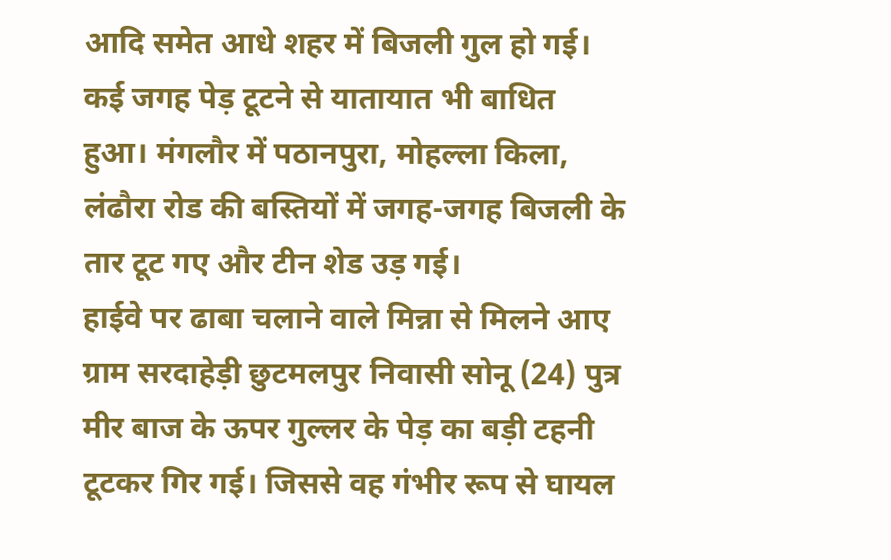आदि समेत आधे शहर में बिजली गुल हो गई। कई जगह पेड़ टूटने से यातायात भी बाधित हुआ। मंगलौर में पठानपुरा, मोहल्ला किला, लंढौरा रोड की बस्तियों में जगह-जगह बिजली के तार टूट गए और टीन शेड उड़ गई।
हाईवे पर ढाबा चलाने वाले मिन्ना से मिलने आए ग्राम सरदाहेड़ी छुटमलपुर निवासी सोनू (24) पुत्र मीर बाज के ऊपर गुल्लर के पेड़ का बड़ी टहनी टूटकर गिर गई। जिससे वह गंभीर रूप से घायल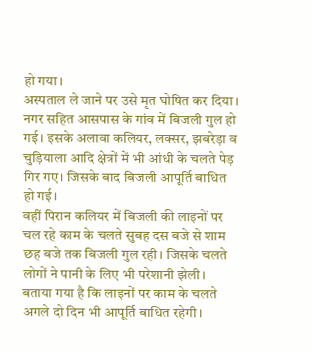हो गया।
अस्पताल ले जाने पर उसे मृत घोषित कर दिया। नगर सहित आसपास के गांव में बिजली गुल हो गई। इसके अलावा कलियर, लक्सर, झबरेड़ा व चुड़ियाला आदि क्षेत्रों में भी आंधी के चलते पेड़ गिर गए। जिसके बाद बिजली आपूर्ति बाधित हो गई।
वहीं पिरान कलियर में बिजली की लाइनों पर चल रहे काम के चलते सुबह दस बजे से शाम छह बजे तक बिजली गुल रही। जिसके चलते लोगों ने पानी के लिए भी परेशानी झेली। बताया गया है कि लाइनों पर काम के चलते अगले दो दिन भी आपूर्ति बाधित रहेगी।